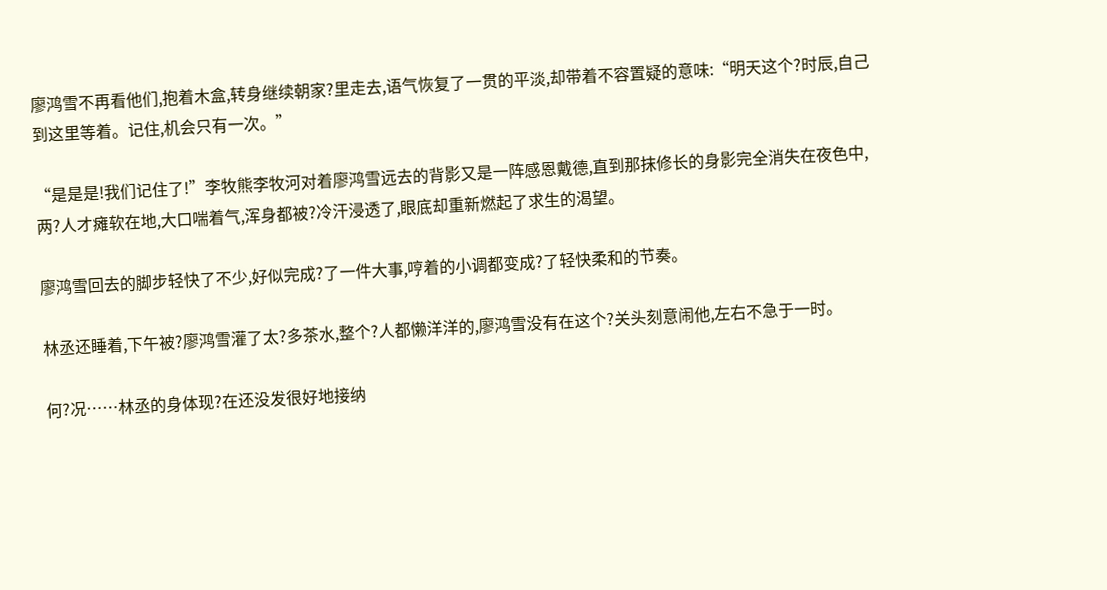廖鸿雪不再看他们,抱着木盒,转身继续朝家?里走去,语气恢复了一贯的平淡,却带着不容置疑的意味:“明天这个?时辰,自己到这里等着。记住,机会只有一次。”

“是是是!我们记住了!”李牧熊李牧河对着廖鸿雪远去的背影又是一阵感恩戴德,直到那抹修长的身影完全消失在夜色中,两?人才瘫软在地,大口喘着气,浑身都被?冷汗浸透了,眼底却重新燃起了求生的渴望。

廖鸿雪回去的脚步轻快了不少,好似完成?了一件大事,哼着的小调都变成?了轻快柔和的节奏。

林丞还睡着,下午被?廖鸿雪灌了太?多茶水,整个?人都懒洋洋的,廖鸿雪没有在这个?关头刻意闹他,左右不急于一时。

何?况……林丞的身体现?在还没发很好地接纳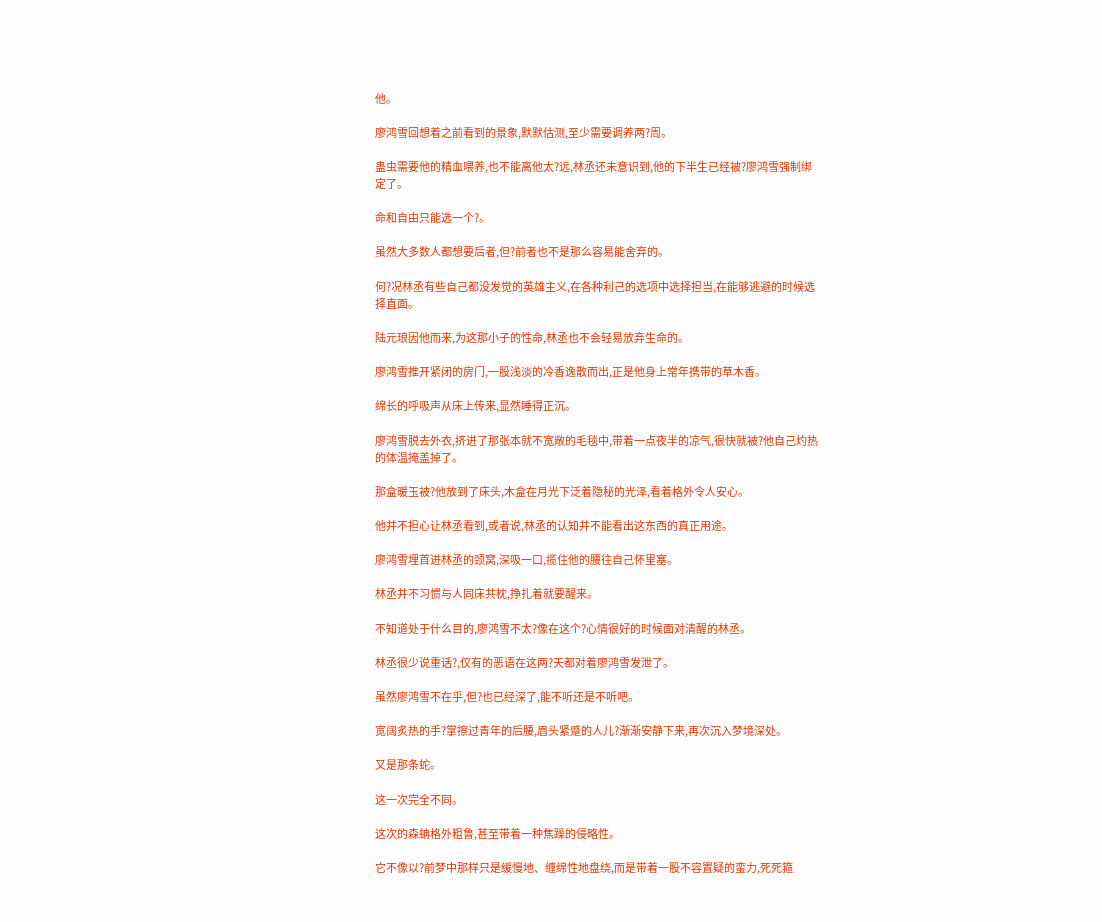他。

廖鸿雪回想着之前看到的景象,默默估测,至少需要调养两?周。

蛊虫需要他的精血喂养,也不能离他太?远,林丞还未意识到,他的下半生已经被?廖鸿雪强制绑定了。

命和自由只能选一个?。

虽然大多数人都想要后者,但?前者也不是那么容易能舍弃的。

何?况林丞有些自己都没发觉的英雄主义,在各种利己的选项中选择担当,在能够逃避的时候选择直面。

陆元琅因他而来,为这那小子的性命,林丞也不会轻易放弃生命的。

廖鸿雪推开紧闭的房门,一股浅淡的冷香逸散而出,正是他身上常年携带的草木香。

绵长的呼吸声从床上传来,显然睡得正沉。

廖鸿雪脱去外衣,挤进了那张本就不宽敞的毛毯中,带着一点夜半的凉气,很快就被?他自己灼热的体温掩盖掉了。

那盒暖玉被?他放到了床头,木盒在月光下泛着隐秘的光泽,看着格外令人安心。

他并不担心让林丞看到,或者说,林丞的认知并不能看出这东西的真正用途。

廖鸿雪埋首进林丞的颈窝,深吸一口,揽住他的腰往自己怀里塞。

林丞并不习惯与人同床共枕,挣扎着就要醒来。

不知道处于什么目的,廖鸿雪不太?像在这个?心情很好的时候面对清醒的林丞。

林丞很少说重话?,仅有的恶语在这两?天都对着廖鸿雪发泄了。

虽然廖鸿雪不在乎,但?也已经深了,能不听还是不听吧。

宽阔炙热的手?掌擦过青年的后腰,眉头紧蹙的人儿?渐渐安静下来,再次沉入梦境深处。

又是那条蛇。

这一次完全不同。

这次的森蚺格外粗鲁,甚至带着一种焦躁的侵略性。

它不像以?前梦中那样只是缓慢地、缠绵性地盘绕,而是带着一股不容置疑的蛮力,死死箍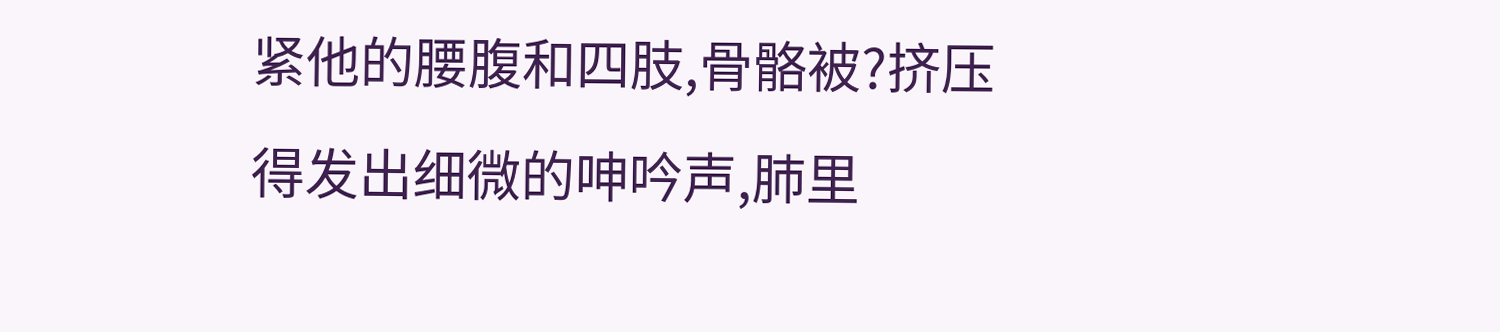紧他的腰腹和四肢,骨骼被?挤压得发出细微的呻吟声,肺里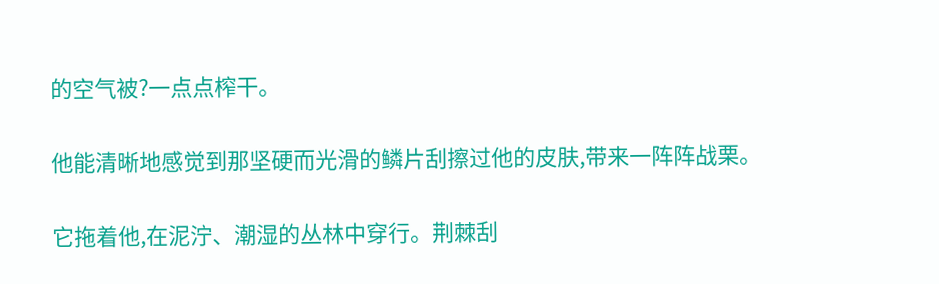的空气被?一点点榨干。

他能清晰地感觉到那坚硬而光滑的鳞片刮擦过他的皮肤,带来一阵阵战栗。

它拖着他,在泥泞、潮湿的丛林中穿行。荆棘刮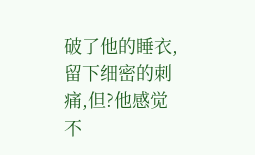破了他的睡衣,留下细密的刺痛,但?他感觉不